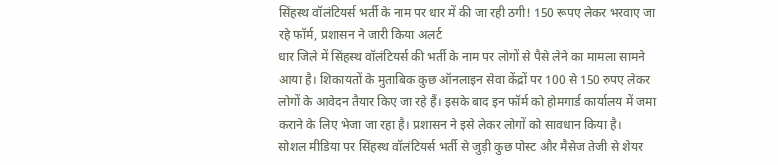सिंहस्थ वॉलंटियर्स भर्ती के नाम पर धार में की जा रही ठगी! 150 रूपए लेकर भरवाए जा रहे फॉर्म, प्रशासन ने जारी किया अलर्ट
धार जिले में सिंहस्थ वॉलंटियर्स की भर्ती के नाम पर लोगों से पैसे लेने का मामला सामने आया है। शिकायतों के मुताबिक कुछ ऑनलाइन सेवा केंद्रों पर 100 से 150 रुपए लेकर लोगों के आवेदन तैयार किए जा रहे हैं। इसके बाद इन फॉर्म को होमगार्ड कार्यालय में जमा कराने के लिए भेजा जा रहा है। प्रशासन ने इसे लेकर लोगों को सावधान किया है।
सोशल मीडिया पर सिंहस्थ वॉलंटियर्स भर्ती से जुड़ी कुछ पोस्ट और मैसेज तेजी से शेयर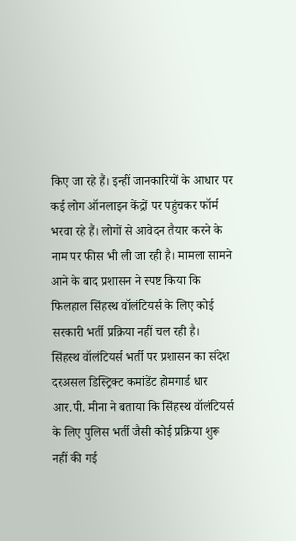किए जा रहे हैं। इन्हीं जानकारियों के आधार पर कई लोग ऑनलाइन केंद्रों पर पहुंचकर फॉर्म भरवा रहे हैं। लोगों से आवेदन तैयार करने के नाम पर फीस भी ली जा रही है। मामला सामने आने के बाद प्रशासन ने स्पष्ट किया कि फिलहाल सिंहस्थ वॉलंटियर्स के लिए कोई सरकारी भर्ती प्रक्रिया नहीं चल रही है।
सिंहस्थ वॉलंटियर्स भर्ती पर प्रशासन का संदेश
दरअसल डिस्ट्रिक्ट कमांडेंट होमगार्ड धार आर.पी. मीना ने बताया कि सिंहस्थ वॉलंटियर्स के लिए पुलिस भर्ती जैसी कोई प्रक्रिया शुरू नहीं की गई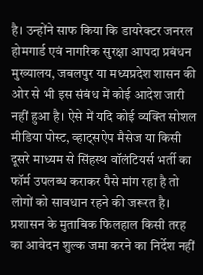है। उन्होंने साफ किया कि डायरेक्टर जनरल होमगार्ड एवं नागरिक सुरक्षा आपदा प्रबंधन मुख्यालय, जबलपुर या मध्यप्रदेश शासन की ओर से भी इस संबंध में कोई आदेश जारी नहीं हुआ है। ऐसे में यदि कोई व्यक्ति सोशल मीडिया पोस्ट, व्हाट्सऐप मैसेज या किसी दूसरे माध्यम से सिंहस्थ वॉलंटियर्स भर्ती का फॉर्म उपलब्ध कराकर पैसे मांग रहा है तो लोगों को सावधान रहने की जरूरत है। प्रशासन के मुताबिक फिलहाल किसी तरह का आवेदन शुल्क जमा करने का निर्देश नहीं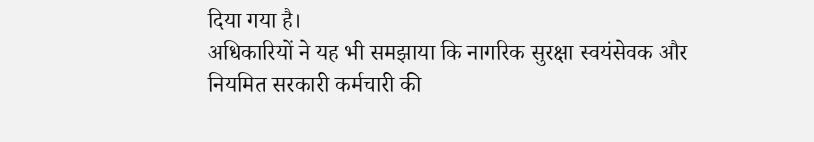दिया गया है।
अधिकारियों ने यह भी समझाया कि नागरिक सुरक्षा स्वयंसेवक और नियमित सरकारी कर्मचारी की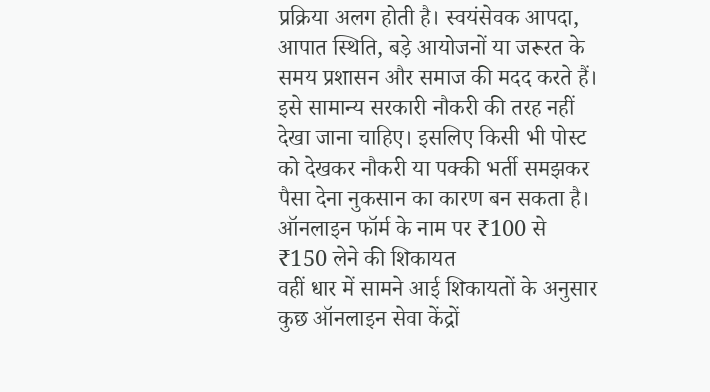प्रक्रिया अलग होती है। स्वयंसेवक आपदा, आपात स्थिति, बड़े आयोजनों या जरूरत के समय प्रशासन और समाज की मदद करते हैं। इसे सामान्य सरकारी नौकरी की तरह नहीं देखा जाना चाहिए। इसलिए किसी भी पोस्ट को देखकर नौकरी या पक्की भर्ती समझकर पैसा देना नुकसान का कारण बन सकता है।
ऑनलाइन फॉर्म के नाम पर ₹100 से ₹150 लेने की शिकायत
वहीं धार में सामने आई शिकायतों के अनुसार कुछ ऑनलाइन सेवा केंद्रों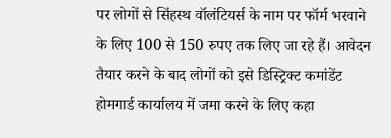पर लोगों से सिंहस्थ वॉलंटियर्स के नाम पर फॉर्म भरवाने के लिए 100 से 150 रुपए तक लिए जा रहे हैं। आवेदन तैयार करने के बाद लोगों को इसे डिस्ट्रिक्ट कमांडेंट होमगार्ड कार्यालय में जमा करने के लिए कहा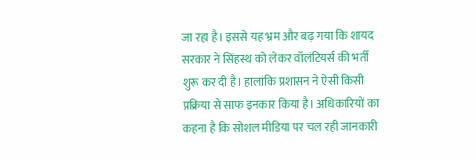जा रहा है। इससे यह भ्रम और बढ़ गया कि शायद सरकार ने सिंहस्थ को लेकर वॉलंटियर्स की भर्ती शुरू कर दी है। हालांकि प्रशासन ने ऐसी किसी प्रक्रिया से साफ इनकार किया है। अधिकारियों का कहना है कि सोशल मीडिया पर चल रही जानकारी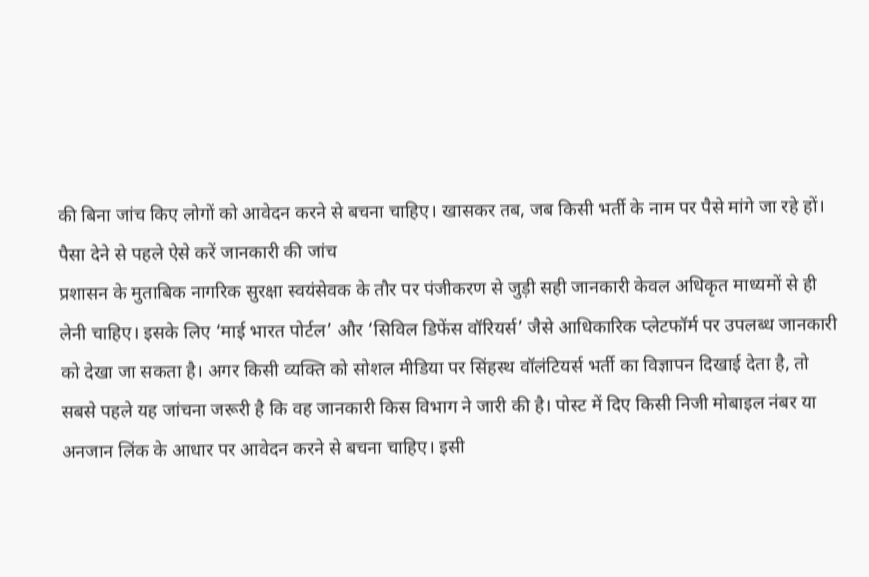की बिना जांच किए लोगों को आवेदन करने से बचना चाहिए। खासकर तब, जब किसी भर्ती के नाम पर पैसे मांगे जा रहे हों।
पैसा देने से पहले ऐसे करें जानकारी की जांच
प्रशासन के मुताबिक नागरिक सुरक्षा स्वयंसेवक के तौर पर पंजीकरण से जुड़ी सही जानकारी केवल अधिकृत माध्यमों से ही लेनी चाहिए। इसके लिए ‘माई भारत पोर्टल’ और ‘सिविल डिफेंस वॉरियर्स’ जैसे आधिकारिक प्लेटफॉर्म पर उपलब्ध जानकारी को देखा जा सकता है। अगर किसी व्यक्ति को सोशल मीडिया पर सिंहस्थ वॉलंटियर्स भर्ती का विज्ञापन दिखाई देता है, तो सबसे पहले यह जांचना जरूरी है कि वह जानकारी किस विभाग ने जारी की है। पोस्ट में दिए किसी निजी मोबाइल नंबर या अनजान लिंक के आधार पर आवेदन करने से बचना चाहिए। इसी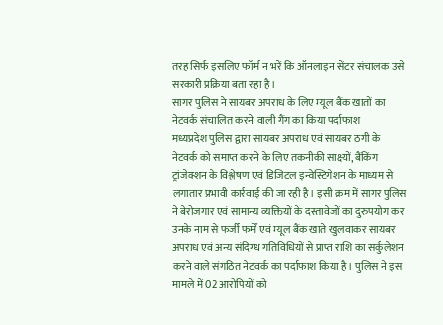तरह सिर्फ इसलिए फॉर्म न भरें कि ऑनलाइन सेंटर संचालक उसे सरकारी प्रक्रिया बता रहा है।
सागर पुलिस ने सायबर अपराध के लिए म्यूल बैंक खातों का नेटवर्क संचालित करने वाली गैंग का किया पर्दाफाश
मध्यप्रदेश पुलिस द्वारा सायबर अपराध एवं सायबर ठगी के नेटवर्क को समाप्त करने के लिए तकनीकी साक्ष्यों, बैंकिंग ट्रांजेक्शन के विश्लेषण एवं डिजिटल इन्वेस्टिगेशन के माध्यम से लगातार प्रभावी कार्रवाई की जा रही है। इसी क्रम में सागर पुलिस ने बेरोजगार एवं सामान्य व्यक्तियों के दस्तावेजों का दुरुपयोग कर उनके नाम से फर्जी फर्में एवं म्यूल बैंक खाते खुलवाकर सायबर अपराध एवं अन्य संदिग्ध गतिविधियों से प्राप्त राशि का सर्कुलेशन करने वाले संगठित नेटवर्क का पर्दाफाश किया है। पुलिस ने इस मामले में 02 आरोपियों को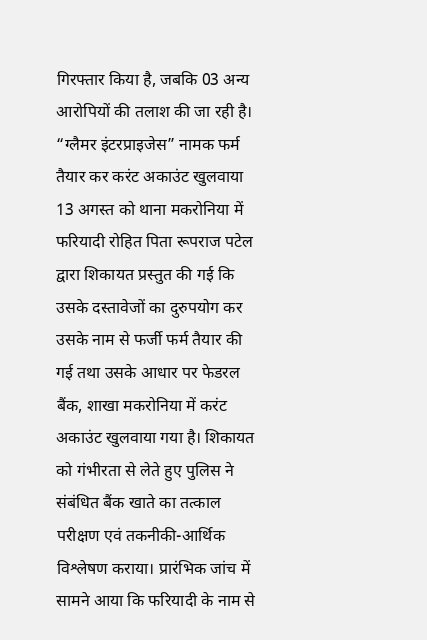गिरफ्तार किया है, जबकि 03 अन्य आरोपियों की तलाश की जा रही है।
“ग्लैमर इंटरप्राइजेस” नामक फर्म तैयार कर करंट अकाउंट खुलवाया
13 अगस्त को थाना मकरोनिया में फरियादी रोहित पिता रूपराज पटेल द्वारा शिकायत प्रस्तुत की गई कि उसके दस्तावेजों का दुरुपयोग कर उसके नाम से फर्जी फर्म तैयार की गई तथा उसके आधार पर फेडरल बैंक, शाखा मकरोनिया में करंट अकाउंट खुलवाया गया है। शिकायत को गंभीरता से लेते हुए पुलिस ने संबंधित बैंक खाते का तत्काल परीक्षण एवं तकनीकी-आर्थिक विश्लेषण कराया। प्रारंभिक जांच में सामने आया कि फरियादी के नाम से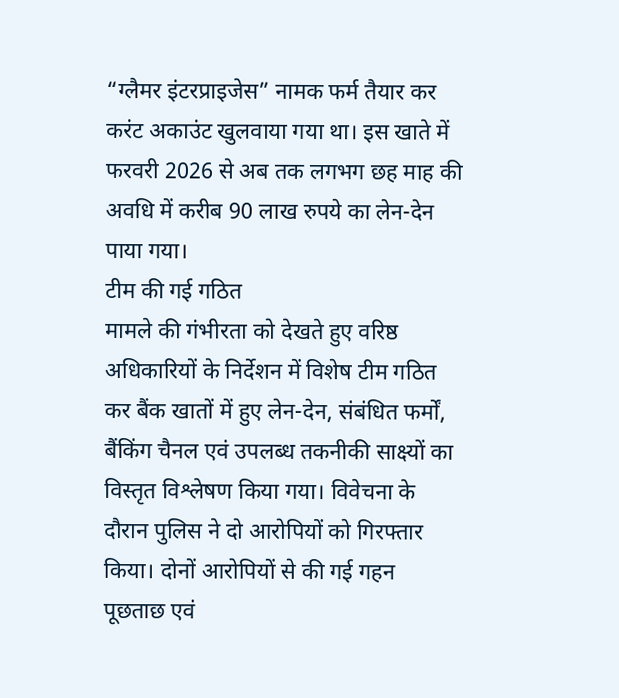“ग्लैमर इंटरप्राइजेस” नामक फर्म तैयार कर करंट अकाउंट खुलवाया गया था। इस खाते में फरवरी 2026 से अब तक लगभग छह माह की अवधि में करीब 90 लाख रुपये का लेन-देन पाया गया।
टीम की गई गठित
मामले की गंभीरता को देखते हुए वरिष्ठ अधिकारियों के निर्देशन में विशेष टीम गठित कर बैंक खातों में हुए लेन-देन, संबंधित फर्मों, बैंकिंग चैनल एवं उपलब्ध तकनीकी साक्ष्यों का विस्तृत विश्लेषण किया गया। विवेचना के दौरान पुलिस ने दो आरोपियों को गिरफ्तार किया। दोनों आरोपियों से की गई गहन पूछताछ एवं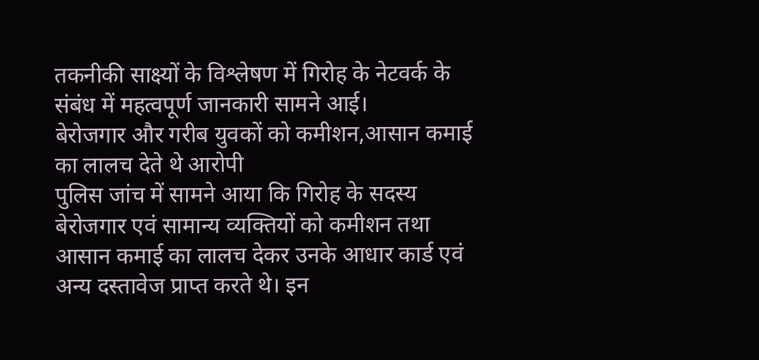तकनीकी साक्ष्यों के विश्लेषण में गिरोह के नेटवर्क के संबंध में महत्वपूर्ण जानकारी सामने आई।
बेरोजगार और गरीब युवकों को कमीशन,आसान कमाई का लालच देते थे आरोपी
पुलिस जांच में सामने आया कि गिरोह के सदस्य बेरोजगार एवं सामान्य व्यक्तियों को कमीशन तथा आसान कमाई का लालच देकर उनके आधार कार्ड एवं अन्य दस्तावेज प्राप्त करते थे। इन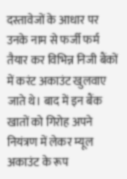दस्तावेजों के आधार पर उनके नाम से फर्जी फर्म तैयार कर विभिन्न निजी बैंकों में करंट अकाउंट खुलवाए जाते थे। बाद में इन बैंक खातों को गिरोह अपने नियंत्रण में लेकर म्यूल अकाउंट के रूप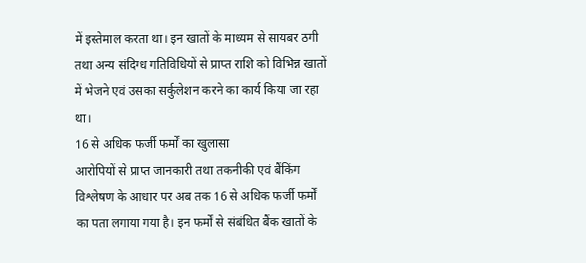में इस्तेमाल करता था। इन खातों के माध्यम से सायबर ठगी तथा अन्य संदिग्ध गतिविधियों से प्राप्त राशि को विभिन्न खातों में भेजने एवं उसका सर्कुलेशन करने का कार्य किया जा रहा था।
16 से अधिक फर्जी फर्मों का खुलासा
आरोपियों से प्राप्त जानकारी तथा तकनीकी एवं बैंकिंग विश्लेषण के आधार पर अब तक 16 से अधिक फर्जी फर्मों का पता लगाया गया है। इन फर्मों से संबंधित बैंक खातों के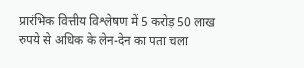प्रारंभिक वित्तीय विश्लेषण में 5 करोड़ 50 लाख रुपये से अधिक के लेन-देन का पता चला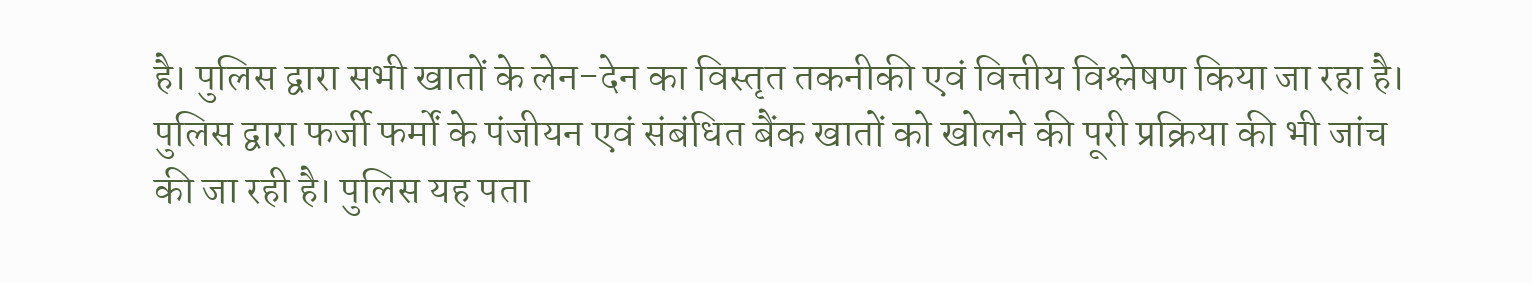है। पुलिस द्वारा सभी खातों के लेन-देन का विस्तृत तकनीकी एवं वित्तीय विश्लेषण किया जा रहा है।
पुलिस द्वारा फर्जी फर्मों के पंजीयन एवं संबंधित बैंक खातों को खोलने की पूरी प्रक्रिया की भी जांच की जा रही है। पुलिस यह पता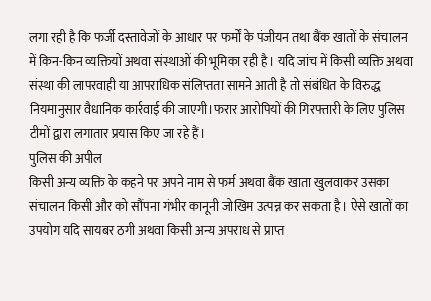लगा रही है कि फर्जी दस्तावेजों के आधार पर फर्मों के पंजीयन तथा बैंक खातों के संचालन में किन-किन व्यक्तियों अथवा संस्थाओं की भूमिका रही है। यदि जांच में किसी व्यक्ति अथवा संस्था की लापरवाही या आपराधिक संलिप्तता सामने आती है तो संबंधित के विरुद्ध नियमानुसार वैधानिक कार्रवाई की जाएगी।फरार आरोपियों की गिरफ्तारी के लिए पुलिस टीमों द्वारा लगातार प्रयास किए जा रहे हैं।
पुलिस की अपील
किसी अन्य व्यक्ति के कहने पर अपने नाम से फर्म अथवा बैंक खाता खुलवाकर उसका संचालन किसी और को सौंपना गंभीर कानूनी जोखिम उत्पन्न कर सकता है। ऐसे खातों का उपयोग यदि सायबर ठगी अथवा किसी अन्य अपराध से प्राप्त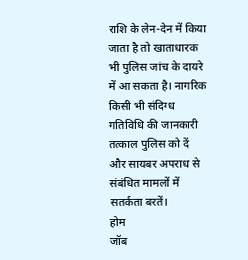राशि के लेन-देन में किया जाता है तो खाताधारक भी पुलिस जांच के दायरे में आ सकता है। नागरिक किसी भी संदिग्ध गतिविधि की जानकारी तत्काल पुलिस को दें और सायबर अपराध से संबंधित मामलों में सतर्कता बरतें।
होम
जॉब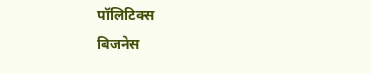पॉलिटिक्स
बिजनेस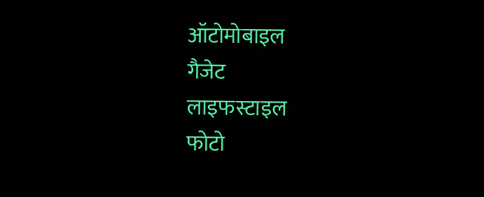ऑटोमोबाइल
गैजेट
लाइफस्टाइल
फोटो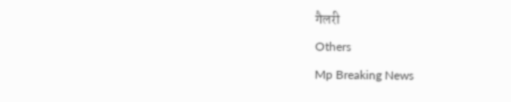गैलरी
Others
Mp Breaking News